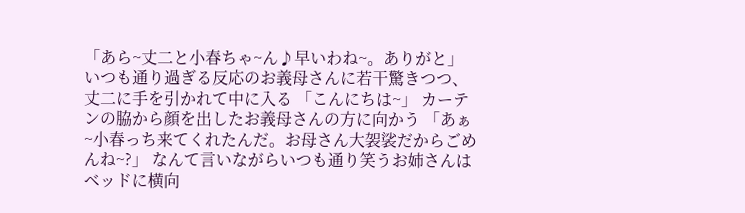「あら~丈二と小春ちゃ~ん♪早いわね~。ありがと」 いつも通り過ぎる反応のお義母さんに若干驚きつつ、丈二に手を引かれて中に入る 「こんにちは~」 カーテンの脇から顔を出したお義母さんの方に向かう 「あぁ~小春っち来てくれたんだ。お母さん大袈裟だからごめんね~?」 なんて言いながらいつも通り笑うお姉さんはベッドに横向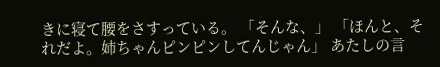きに寝て腰をさすっている。 「そんな、」 「ほんと、それだよ。姉ちゃんピンピンしてんじゃん」 あたしの言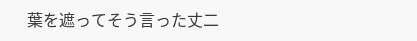葉を遮ってそう言った丈二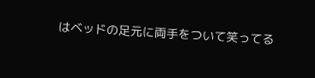はベッドの足元に両手をついて笑ってる